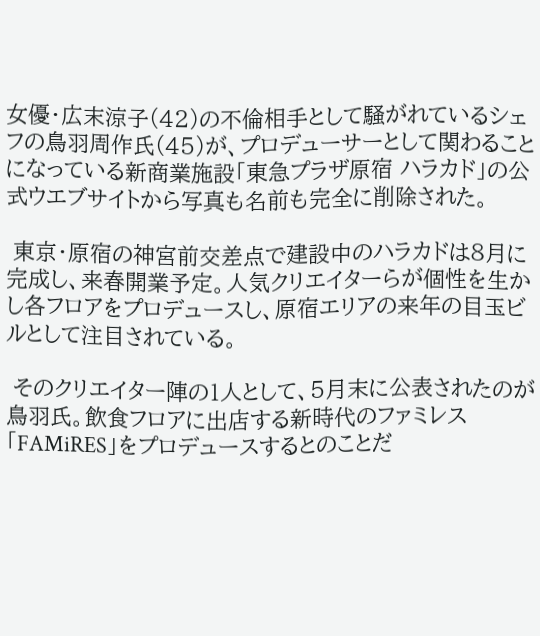女優・広末涼子(42)の不倫相手として騒がれているシェフの鳥羽周作氏(45)が、プロデューサーとして関わることになっている新商業施設「東急プラザ原宿 ハラカド」の公式ウエブサイトから写真も名前も完全に削除された。

 東京・原宿の神宮前交差点で建設中のハラカドは8月に完成し、来春開業予定。人気クリエイターらが個性を生かし各フロアをプロデュースし、原宿エリアの来年の目玉ビルとして注目されている。

 そのクリエイター陣の1人として、5月末に公表されたのが鳥羽氏。飲食フロアに出店する新時代のファミレス「FAMiRES」をプロデュースするとのことだ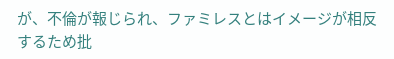が、不倫が報じられ、ファミレスとはイメージが相反するため批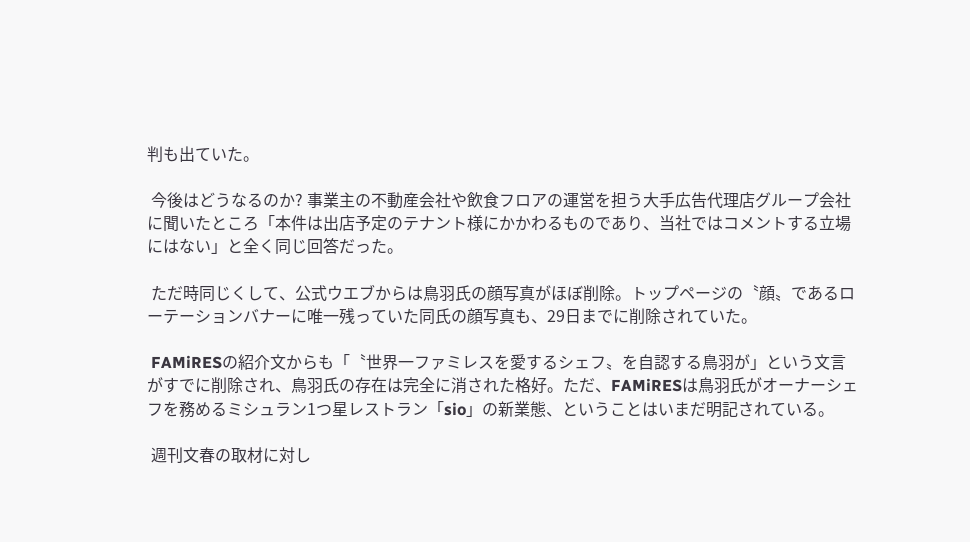判も出ていた。

 今後はどうなるのか? 事業主の不動産会社や飲食フロアの運営を担う大手広告代理店グループ会社に聞いたところ「本件は出店予定のテナント様にかかわるものであり、当社ではコメントする立場にはない」と全く同じ回答だった。

 ただ時同じくして、公式ウエブからは鳥羽氏の顔写真がほぼ削除。トップページの〝顔〟であるローテーションバナーに唯一残っていた同氏の顔写真も、29日までに削除されていた。

 FAMiRESの紹介文からも「〝世界一ファミレスを愛するシェフ〟を自認する鳥羽が」という文言がすでに削除され、鳥羽氏の存在は完全に消された格好。ただ、FAMiRESは鳥羽氏がオーナーシェフを務めるミシュラン1つ星レストラン「sio」の新業態、ということはいまだ明記されている。

 週刊文春の取材に対し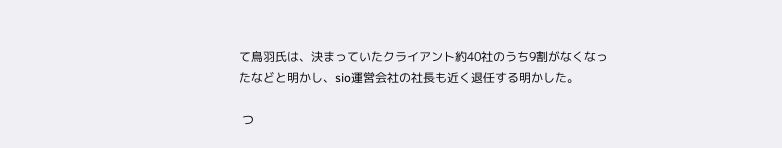て鳥羽氏は、決まっていたクライアント約40社のうち9割がなくなったなどと明かし、sio運営会社の社長も近く退任する明かした。

 つ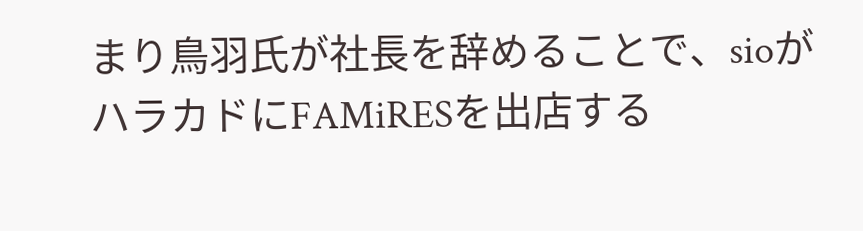まり鳥羽氏が社長を辞めることで、sioがハラカドにFAMiRESを出店する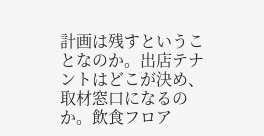計画は残すということなのか。出店テナントはどこが決め、取材窓口になるのか。飲食フロア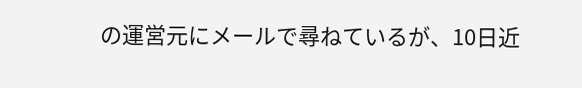の運営元にメールで尋ねているが、10日近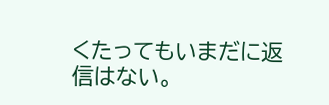くたってもいまだに返信はない。